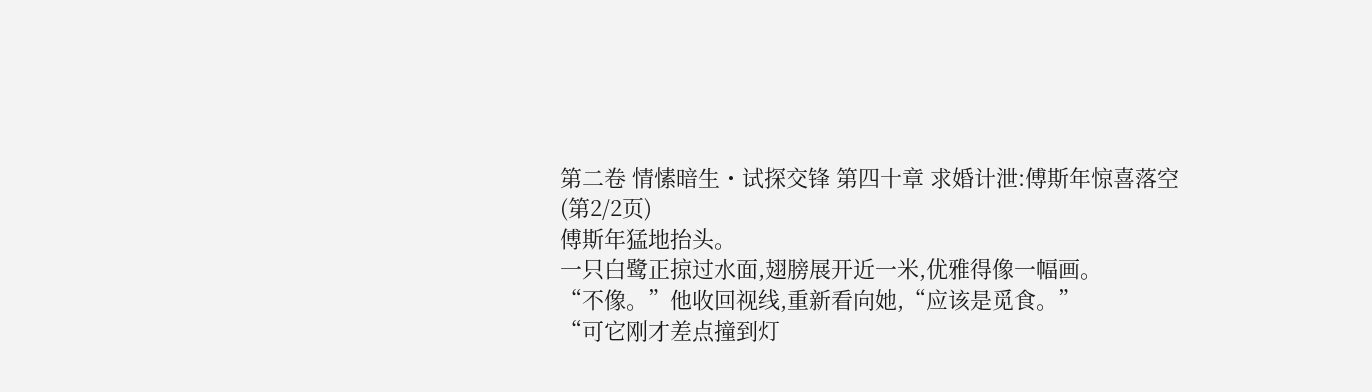第二卷 情愫暗生・试探交锋 第四十章 求婚计泄:傅斯年惊喜落空 (第2/2页)
傅斯年猛地抬头。
一只白鹭正掠过水面,翅膀展开近一米,优雅得像一幅画。
“不像。”他收回视线,重新看向她,“应该是觅食。”
“可它刚才差点撞到灯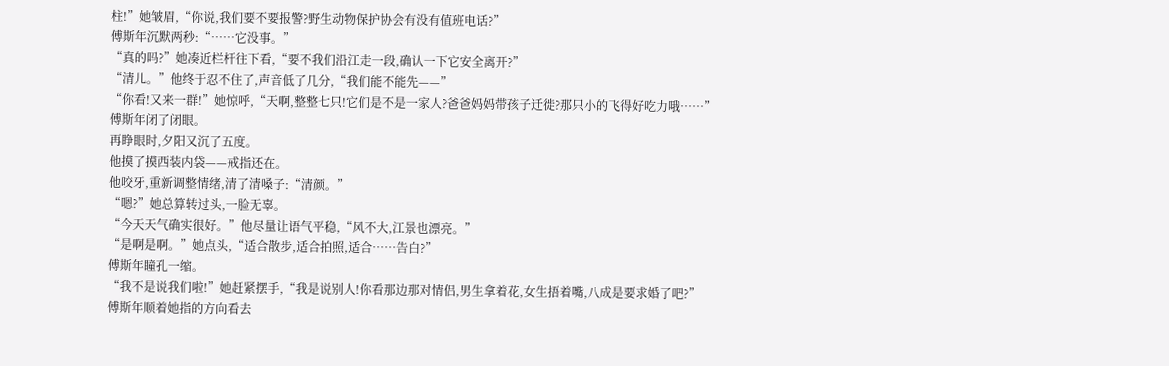柱!”她皱眉,“你说,我们要不要报警?野生动物保护协会有没有值班电话?”
傅斯年沉默两秒:“……它没事。”
“真的吗?”她凑近栏杆往下看,“要不我们沿江走一段,确认一下它安全离开?”
“清儿。”他终于忍不住了,声音低了几分,“我们能不能先——”
“你看!又来一群!”她惊呼,“天啊,整整七只!它们是不是一家人?爸爸妈妈带孩子迁徙?那只小的飞得好吃力哦……”
傅斯年闭了闭眼。
再睁眼时,夕阳又沉了五度。
他摸了摸西装内袋——戒指还在。
他咬牙,重新调整情绪,清了清嗓子:“清颜。”
“嗯?”她总算转过头,一脸无辜。
“今天天气确实很好。”他尽量让语气平稳,“风不大,江景也漂亮。”
“是啊是啊。”她点头,“适合散步,适合拍照,适合……告白?”
傅斯年瞳孔一缩。
“我不是说我们啦!”她赶紧摆手,“我是说别人!你看那边那对情侣,男生拿着花,女生捂着嘴,八成是要求婚了吧?”
傅斯年顺着她指的方向看去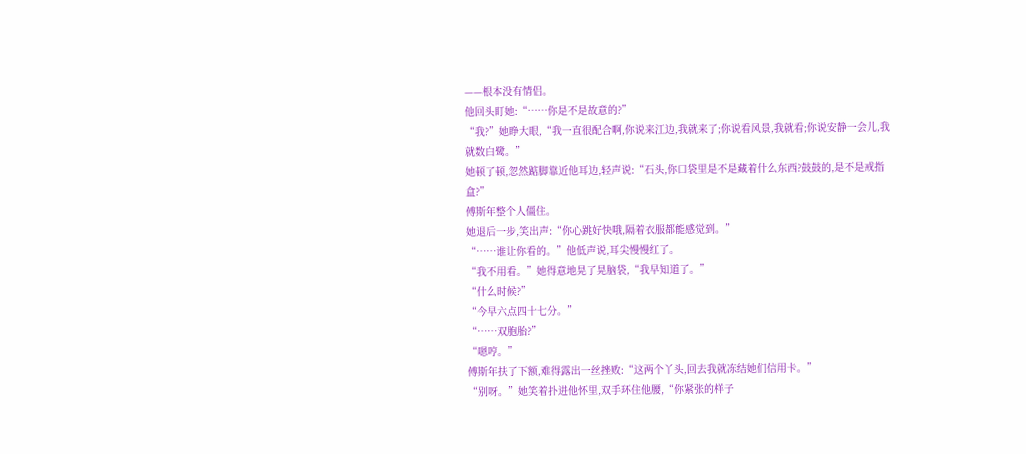——根本没有情侣。
他回头盯她:“……你是不是故意的?”
“我?”她睁大眼,“我一直很配合啊,你说来江边,我就来了;你说看风景,我就看;你说安静一会儿,我就数白鹭。”
她顿了顿,忽然踮脚靠近他耳边,轻声说:“石头,你口袋里是不是藏着什么东西?鼓鼓的,是不是戒指盒?”
傅斯年整个人僵住。
她退后一步,笑出声:“你心跳好快哦,隔着衣服都能感觉到。”
“……谁让你看的。”他低声说,耳尖慢慢红了。
“我不用看。”她得意地晃了晃脑袋,“我早知道了。”
“什么时候?”
“今早六点四十七分。”
“……双胞胎?”
“嗯哼。”
傅斯年扶了下额,难得露出一丝挫败:“这两个丫头,回去我就冻结她们信用卡。”
“别呀。”她笑着扑进他怀里,双手环住他腰,“你紧张的样子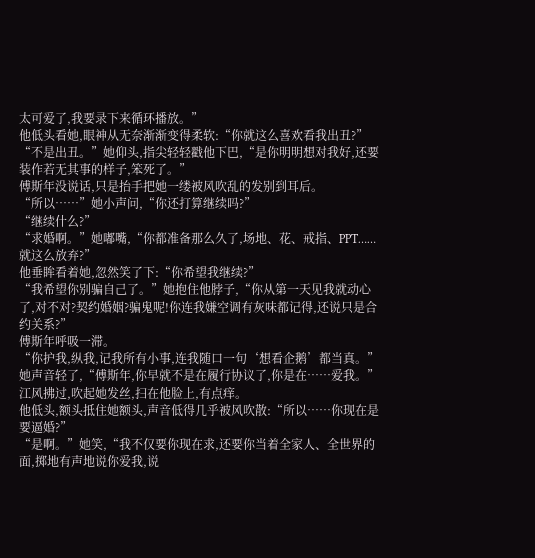太可爱了,我要录下来循环播放。”
他低头看她,眼神从无奈渐渐变得柔软:“你就这么喜欢看我出丑?”
“不是出丑。”她仰头,指尖轻轻戳他下巴,“是你明明想对我好,还要装作若无其事的样子,笨死了。”
傅斯年没说话,只是抬手把她一缕被风吹乱的发别到耳后。
“所以……”她小声问,“你还打算继续吗?”
“继续什么?”
“求婚啊。”她嘟嘴,“你都准备那么久了,场地、花、戒指、PPT……就这么放弃?”
他垂眸看着她,忽然笑了下:“你希望我继续?”
“我希望你别骗自己了。”她抱住他脖子,“你从第一天见我就动心了,对不对?契约婚姻?骗鬼呢!你连我嫌空调有灰味都记得,还说只是合约关系?”
傅斯年呼吸一滞。
“你护我,纵我,记我所有小事,连我随口一句‘想看企鹅’都当真。”她声音轻了,“傅斯年,你早就不是在履行协议了,你是在……爱我。”
江风拂过,吹起她发丝,扫在他脸上,有点痒。
他低头,额头抵住她额头,声音低得几乎被风吹散:“所以……你现在是要逼婚?”
“是啊。”她笑,“我不仅要你现在求,还要你当着全家人、全世界的面,掷地有声地说你爱我,说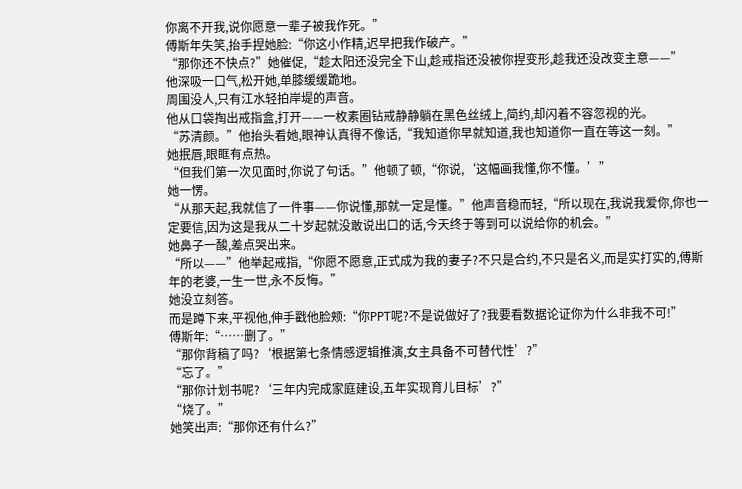你离不开我,说你愿意一辈子被我作死。”
傅斯年失笑,抬手捏她脸:“你这小作精,迟早把我作破产。”
“那你还不快点?”她催促,“趁太阳还没完全下山,趁戒指还没被你捏变形,趁我还没改变主意——”
他深吸一口气,松开她,单膝缓缓跪地。
周围没人,只有江水轻拍岸堤的声音。
他从口袋掏出戒指盒,打开——一枚素圈钻戒静静躺在黑色丝绒上,简约,却闪着不容忽视的光。
“苏清颜。”他抬头看她,眼神认真得不像话,“我知道你早就知道,我也知道你一直在等这一刻。”
她抿唇,眼眶有点热。
“但我们第一次见面时,你说了句话。”他顿了顿,“你说,‘这幅画我懂,你不懂。’”
她一愣。
“从那天起,我就信了一件事——你说懂,那就一定是懂。”他声音稳而轻,“所以现在,我说我爱你,你也一定要信,因为这是我从二十岁起就没敢说出口的话,今天终于等到可以说给你的机会。”
她鼻子一酸,差点哭出来。
“所以——”他举起戒指,“你愿不愿意,正式成为我的妻子?不只是合约,不只是名义,而是实打实的,傅斯年的老婆,一生一世,永不反悔。”
她没立刻答。
而是蹲下来,平视他,伸手戳他脸颊:“你PPT呢?不是说做好了?我要看数据论证你为什么非我不可!”
傅斯年:“……删了。”
“那你背稿了吗?‘根据第七条情感逻辑推演,女主具备不可替代性’?”
“忘了。”
“那你计划书呢?‘三年内完成家庭建设,五年实现育儿目标’?”
“烧了。”
她笑出声:“那你还有什么?”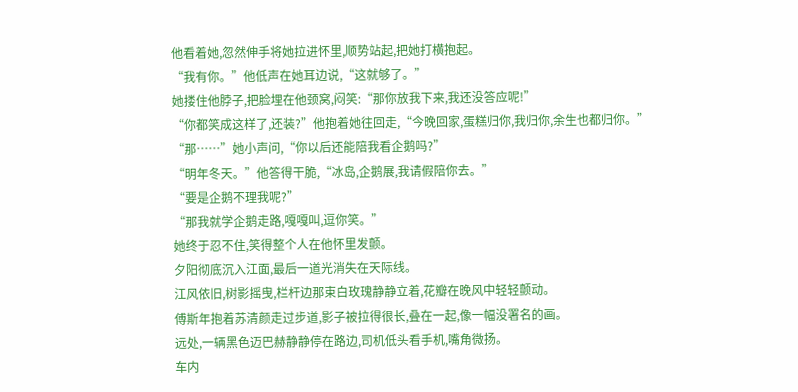他看着她,忽然伸手将她拉进怀里,顺势站起,把她打横抱起。
“我有你。”他低声在她耳边说,“这就够了。”
她搂住他脖子,把脸埋在他颈窝,闷笑:“那你放我下来,我还没答应呢!”
“你都笑成这样了,还装?”他抱着她往回走,“今晚回家,蛋糕归你,我归你,余生也都归你。”
“那……”她小声问,“你以后还能陪我看企鹅吗?”
“明年冬天。”他答得干脆,“冰岛,企鹅展,我请假陪你去。”
“要是企鹅不理我呢?”
“那我就学企鹅走路,嘎嘎叫,逗你笑。”
她终于忍不住,笑得整个人在他怀里发颤。
夕阳彻底沉入江面,最后一道光消失在天际线。
江风依旧,树影摇曳,栏杆边那束白玫瑰静静立着,花瓣在晚风中轻轻颤动。
傅斯年抱着苏清颜走过步道,影子被拉得很长,叠在一起,像一幅没署名的画。
远处,一辆黑色迈巴赫静静停在路边,司机低头看手机,嘴角微扬。
车内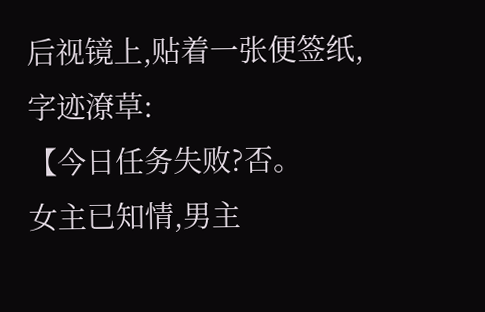后视镜上,贴着一张便签纸,字迹潦草:
【今日任务失败?否。
女主已知情,男主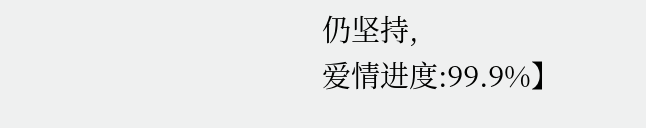仍坚持,
爱情进度:99.9%】